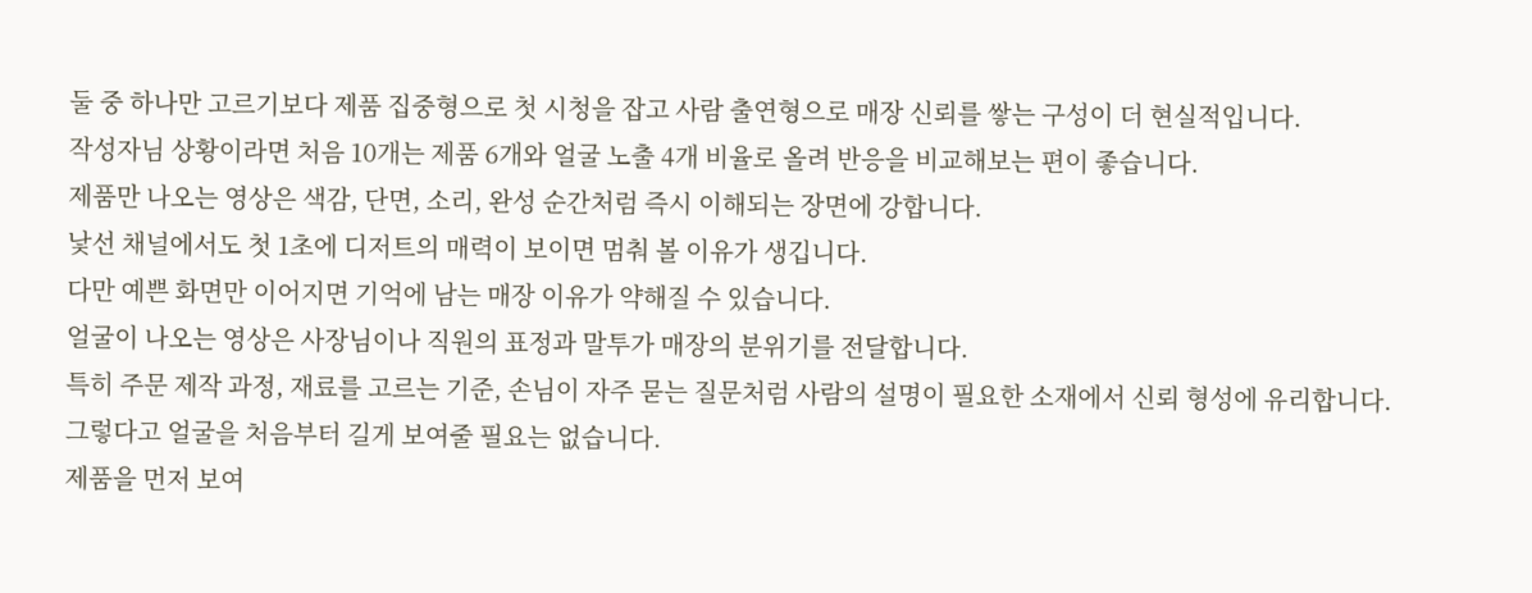둘 중 하나만 고르기보다 제품 집중형으로 첫 시청을 잡고 사람 출연형으로 매장 신뢰를 쌓는 구성이 더 현실적입니다.
작성자님 상황이라면 처음 10개는 제품 6개와 얼굴 노출 4개 비율로 올려 반응을 비교해보는 편이 좋습니다.
제품만 나오는 영상은 색감, 단면, 소리, 완성 순간처럼 즉시 이해되는 장면에 강합니다.
낯선 채널에서도 첫 1초에 디저트의 매력이 보이면 멈춰 볼 이유가 생깁니다.
다만 예쁜 화면만 이어지면 기억에 남는 매장 이유가 약해질 수 있습니다.
얼굴이 나오는 영상은 사장님이나 직원의 표정과 말투가 매장의 분위기를 전달합니다.
특히 주문 제작 과정, 재료를 고르는 기준, 손님이 자주 묻는 질문처럼 사람의 설명이 필요한 소재에서 신뢰 형성에 유리합니다.
그렇다고 얼굴을 처음부터 길게 보여줄 필요는 없습니다.
제품을 먼저 보여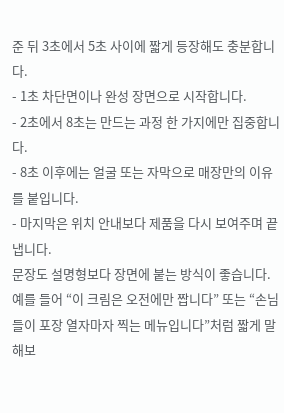준 뒤 3초에서 5초 사이에 짧게 등장해도 충분합니다.
- 1초 차단면이나 완성 장면으로 시작합니다.
- 2초에서 8초는 만드는 과정 한 가지에만 집중합니다.
- 8초 이후에는 얼굴 또는 자막으로 매장만의 이유를 붙입니다.
- 마지막은 위치 안내보다 제품을 다시 보여주며 끝냅니다.
문장도 설명형보다 장면에 붙는 방식이 좋습니다.
예를 들어 “이 크림은 오전에만 짭니다” 또는 “손님들이 포장 열자마자 찍는 메뉴입니다”처럼 짧게 말해보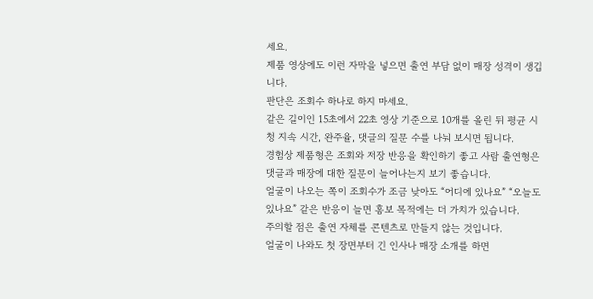세요.
제품 영상에도 이런 자막을 넣으면 출연 부담 없이 매장 성격이 생깁니다.
판단은 조회수 하나로 하지 마세요.
같은 길이인 15초에서 22초 영상 기준으로 10개를 올린 뒤 평균 시청 지속 시간, 완주율, 댓글의 질문 수를 나눠 보시면 됩니다.
경험상 제품형은 조회와 저장 반응을 확인하기 좋고 사람 출연형은 댓글과 매장에 대한 질문이 늘어나는지 보기 좋습니다.
얼굴이 나오는 쪽이 조회수가 조금 낮아도 “어디에 있나요” “오늘도 있나요” 같은 반응이 늘면 홍보 목적에는 더 가치가 있습니다.
주의할 점은 출연 자체를 콘텐츠로 만들지 않는 것입니다.
얼굴이 나와도 첫 장면부터 긴 인사나 매장 소개를 하면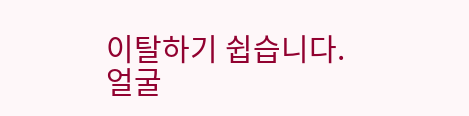이탈하기 쉽습니다.
얼굴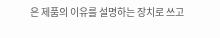은 제품의 이유를 설명하는 장치로 쓰고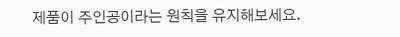제품이 주인공이라는 원칙을 유지해보세요.